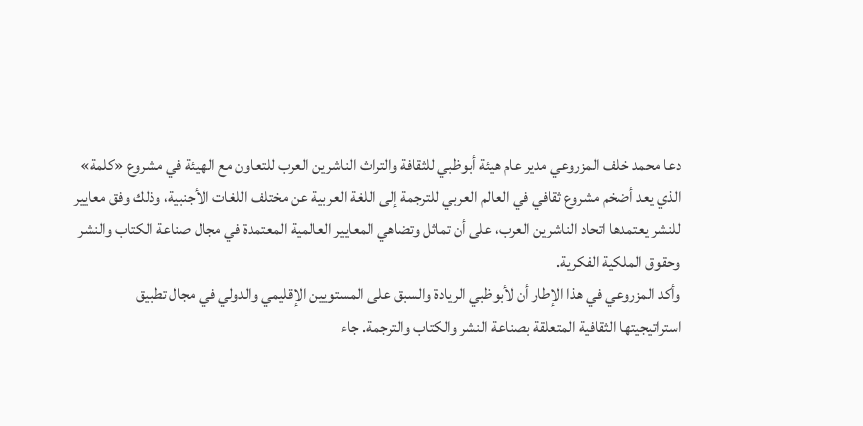دعا محمد خلف المزروعي مدير عام هيئة أبوظبي للثقافة والتراث الناشرين العرب للتعاون مع الهيئة في مشروع «كلمة» الذي يعد أضخم مشروع ثقافي في العالم العربي للترجمة إلى اللغة العربية عن مختلف اللغات الأجنبية، وذلك وفق معايير للنشر يعتمدها اتحاد الناشرين العرب، على أن تماثل وتضاهي المعايير العالمية المعتمدة في مجال صناعة الكتاب والنشر وحقوق الملكية الفكرية.
وأكد المزروعي في هذا الإطار أن لأبوظبي الريادة والسبق على المستويين الإقليمي والدولي في مجال تطبيق استراتيجيتها الثقافية المتعلقة بصناعة النشر والكتاب والترجمة. جاء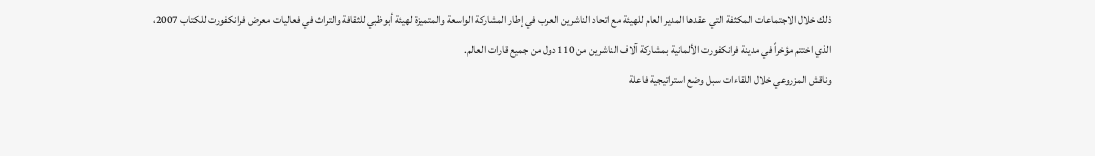ذلك خلال الاجتماعات المكثفة التي عقدها المدير العام للهيئة مع اتحاد الناشرين العرب في إطار المشاركة الواسعة والمتميزة لهيئة أبوظبي للثقافة والتراث في فعاليات معرض فرانكفورت للكتاب 2007، الذي اختتم مؤخراً في مدينة فرانكفورت الألمانية بمشاركة آلاف الناشرين من 110 دول من جميع قارات العالم.
وناقش المزروعي خلال اللقاءات سبل وضع استراتيجية فاعلة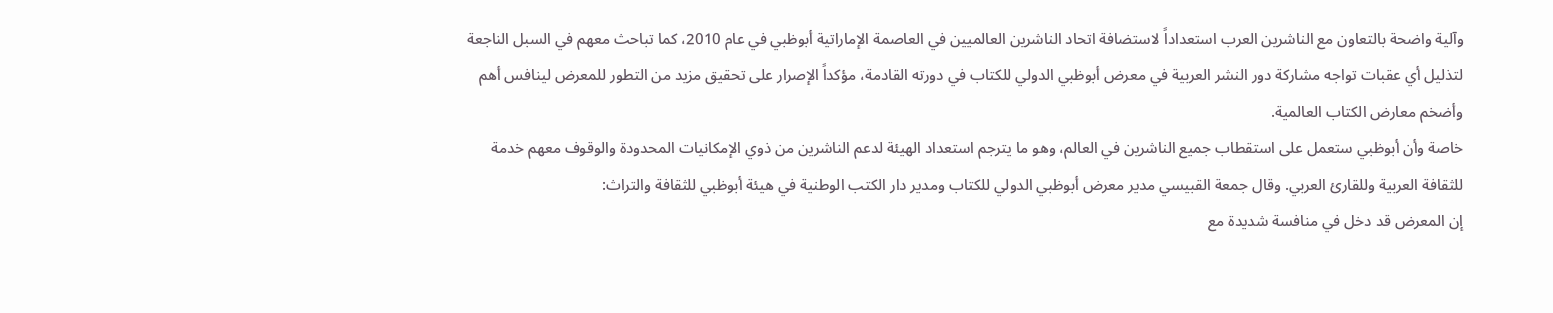وآلية واضحة بالتعاون مع الناشرين العرب استعداداً لاستضافة اتحاد الناشرين العالميين في العاصمة الإماراتية أبوظبي في عام 2010، كما تباحث معهم في السبل الناجعة لتذليل أي عقبات تواجه مشاركة دور النشر العربية في معرض أبوظبي الدولي للكتاب في دورته القادمة، مؤكداً الإصرار على تحقيق مزيد من التطور للمعرض لينافس أهم وأضخم معارض الكتاب العالمية.
خاصة وأن أبوظبي ستعمل على استقطاب جميع الناشرين في العالم، وهو ما يترجم استعداد الهيئة لدعم الناشرين من ذوي الإمكانيات المحدودة والوقوف معهم خدمة للثقافة العربية وللقارئ العربي. وقال جمعة القبيسي مدير معرض أبوظبي الدولي للكتاب ومدير دار الكتب الوطنية في هيئة أبوظبي للثقافة والتراث:
إن المعرض قد دخل في منافسة شديدة مع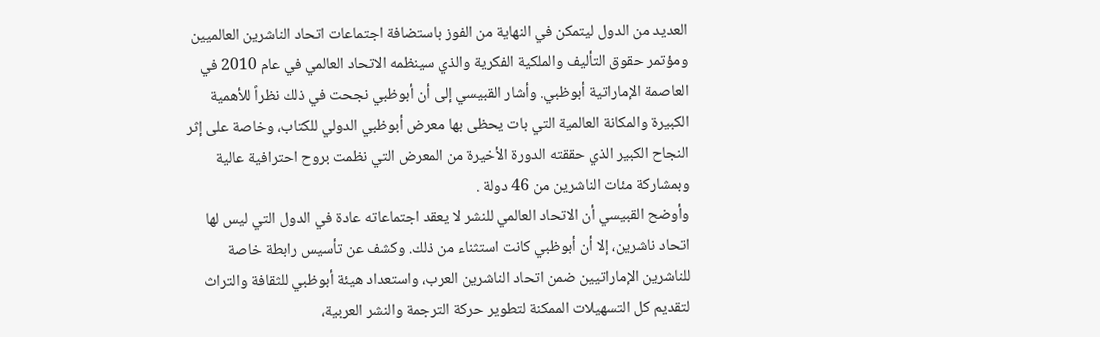العديد من الدول ليتمكن في النهاية من الفوز باستضافة اجتماعات اتحاد الناشرين العالميين ومؤتمر حقوق التأليف والملكية الفكرية والذي سينظمه الاتحاد العالمي في عام 2010 في العاصمة الإماراتية أبوظبي. وأشار القبيسي إلى أن أبوظبي نجحت في ذلك نظراً للأهمية الكبيرة والمكانة العالمية التي بات يحظى بها معرض أبوظبي الدولي للكتاب، وخاصة على إثر النجاح الكبير الذي حققته الدورة الأخيرة من المعرض التي نظمت بروح احترافية عالية وبمشاركة مئات الناشرين من 46 دولة .
وأوضح القبيسي أن الاتحاد العالمي للنشر لا يعقد اجتماعاته عادة في الدول التي ليس لها اتحاد ناشرين، إلا أن أبوظبي كانت استثناء من ذلك. وكشف عن تأسيس رابطة خاصة للناشرين الإماراتيين ضمن اتحاد الناشرين العرب، واستعداد هيئة أبوظبي للثقافة والتراث لتقديم كل التسهيلات الممكنة لتطوير حركة الترجمة والنشر العربية،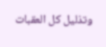وتذليل كل العقبات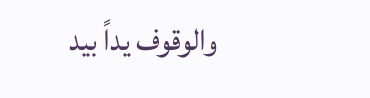والوقوف يداً بيد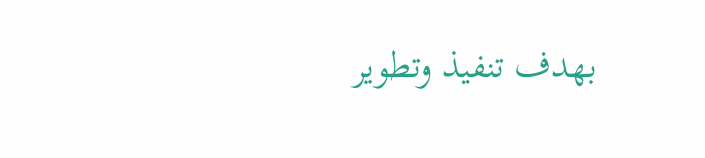بهدف تنفيذ وتطوير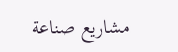مشاريع صناعة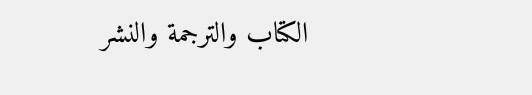الكتاب والترجمة والنشر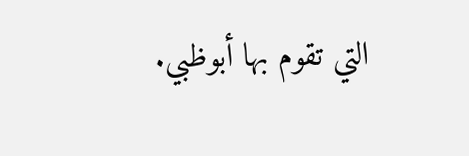التي تقوم بها أبوظبي.